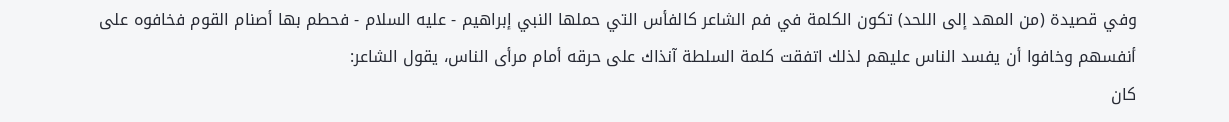وفي قصيدة (من المهد إلى اللحد) تكون الكلمة في فم الشاعر كالفأس التي حملها النبي إبراهيم - عليه السلام - فحطم بها أصنام القوم فخافوه على أنفسهم وخافوا أن يفسد الناس عليهم لذلك اتفقت كلمة السلطة آنذاك على حرقه أمام مرأى الناس، يقول الشاعر:
كان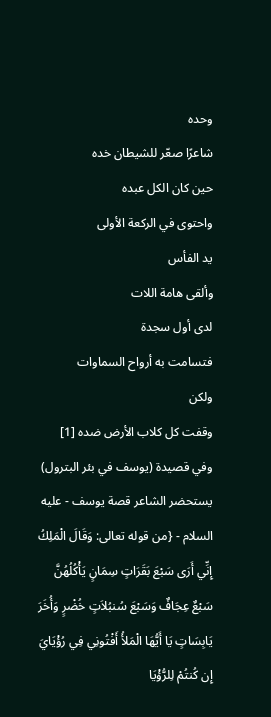وحده
شاعرًا صعّر للشيطان خده
حين كان الكل عبده
واحتوى في الركعة الأولى
يد الفأس
وألقى هامة اللات
لدى أول سجدة
فتسامت به أرواح السماوات
ولكن
وقفت كل كلاب الأرض ضده [1]
وفي قصيدة (يوسف في بئر البترول) يستحضر الشاعر قصة يوسف - عليه السلام - {من قوله تعالى: وَقَالَ الْمَلِكُ إِنِّي أَرَى سَبْعَ بَقَرَاتٍ سِمَانٍ يَأْكُلُهُنَّ سَبْعٌ عِجَافٌ وَسَبْعَ سُنبُلاَتٍ خُضْرٍ وَأُخَرَ يَابِسَاتٍ يَا أَيُّهَا الْمَلأُ أَفْتُونِي فِي رُؤْيَايَ إِن كُنتُمْ لِلرُّؤْيَا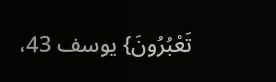تَعْبُرُونَ} يوسف 43،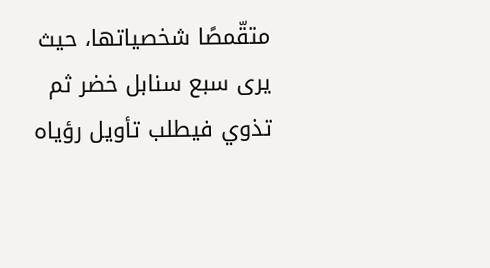متقّمصًا شخصياتها، حيث يرى سبع سنابل خضر ثم تذوي فيطلب تأويل رؤياه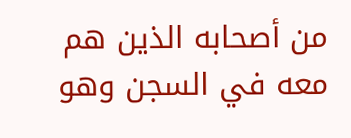من أصحابه الذين هم معه في السجن وهو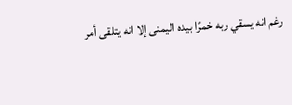رغم انه يسقي ربه خمرًا بيده اليمنى إلا انه يتلقى أمر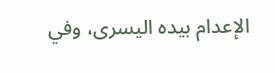الإعدام بيده اليسرى، وفي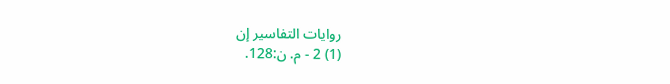روايات التفاسير إن
(1) 2 - م. ن:128.